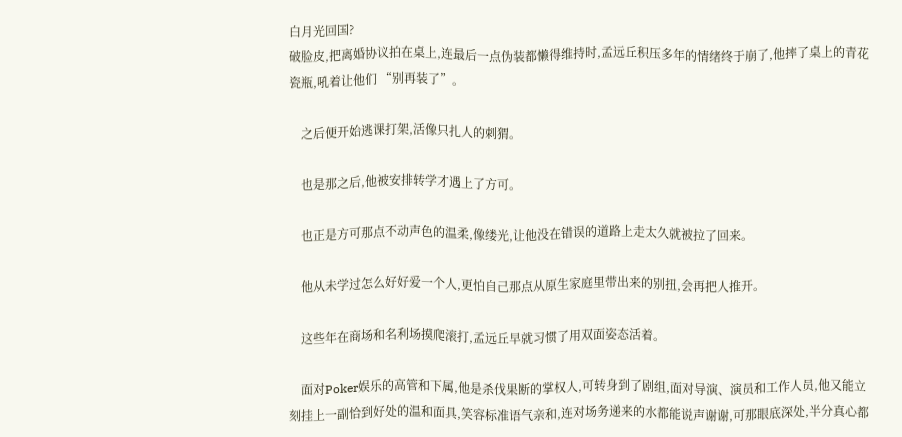白月光回国?
破脸皮,把离婚协议拍在桌上,连最后一点伪装都懒得维持时,孟远丘积压多年的情绪终于崩了,他摔了桌上的青花瓷瓶,吼着让他们 “别再装了”。

    之后便开始逃课打架,活像只扎人的刺猬。

    也是那之后,他被安排转学才遇上了方可。

    也正是方可那点不动声色的温柔,像缕光,让他没在错误的道路上走太久就被拉了回来。

    他从未学过怎么好好爱一个人,更怕自己那点从原生家庭里带出来的别扭,会再把人推开。

    这些年在商场和名利场摸爬滚打,孟远丘早就习惯了用双面姿态活着。

    面对Poker娱乐的高管和下属,他是杀伐果断的掌权人,可转身到了剧组,面对导演、演员和工作人员,他又能立刻挂上一副恰到好处的温和面具,笑容标准语气亲和,连对场务递来的水都能说声谢谢,可那眼底深处,半分真心都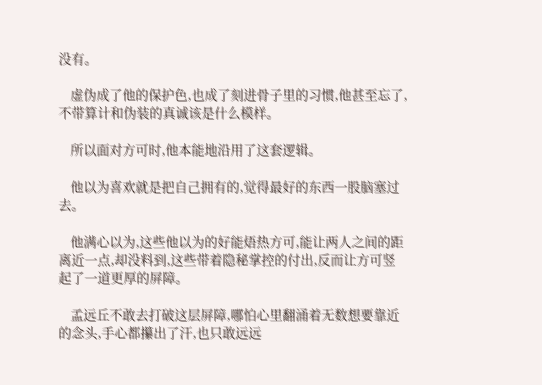没有。

    虚伪成了他的保护色,也成了刻进骨子里的习惯,他甚至忘了,不带算计和伪装的真诚该是什么模样。

    所以面对方可时,他本能地沿用了这套逻辑。

    他以为喜欢就是把自己拥有的,觉得最好的东西一股脑塞过去。

    他满心以为,这些他以为的好能焐热方可,能让两人之间的距离近一点,却没料到,这些带着隐秘掌控的付出,反而让方可竖起了一道更厚的屏障。

    孟远丘不敢去打破这层屏障,哪怕心里翻涌着无数想要靠近的念头,手心都攥出了汗,也只敢远远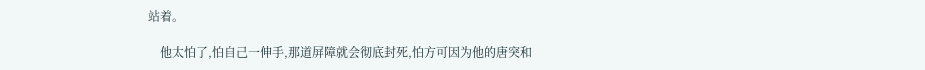站着。

    他太怕了,怕自己一伸手,那道屏障就会彻底封死,怕方可因为他的唐突和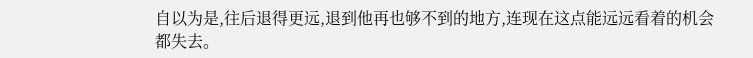自以为是,往后退得更远,退到他再也够不到的地方,连现在这点能远远看着的机会都失去。